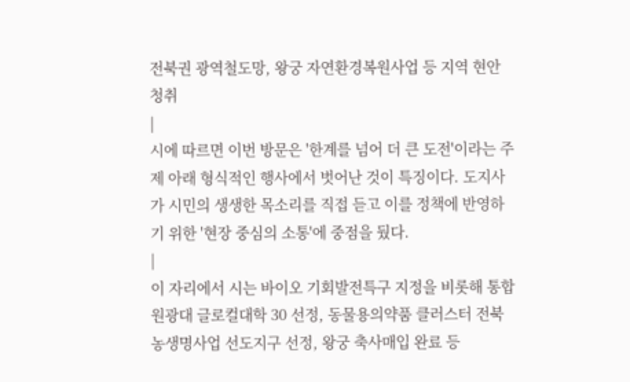전북권 광역철도망, 왕궁 자연환경복원사업 등 지역 현안 청취
|
시에 따르면 이번 방문은 '한계를 넘어 더 큰 도전'이라는 주제 아래 형식적인 행사에서 벗어난 것이 특징이다. 도지사가 시민의 생생한 목소리를 직접 듣고 이를 정책에 반영하기 위한 '현장 중심의 소통'에 중점을 뒀다.
|
이 자리에서 시는 바이오 기회발전특구 지정을 비롯해 통합원광대 글로컬대학 30 선정, 동물용의약품 클러스터 전북 농생명사업 선도지구 선정, 왕궁 축사매입 완료 등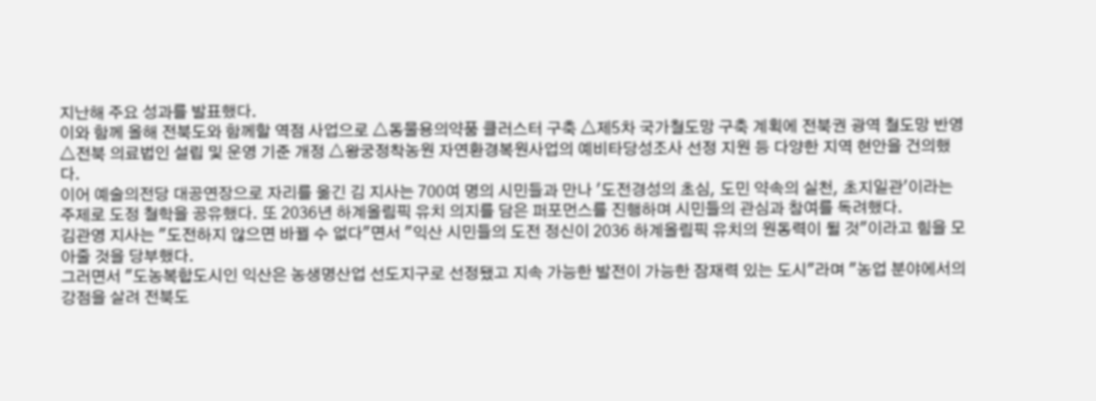지난해 주요 성과를 발표했다.
이와 함께 올해 전북도와 함께할 역점 사업으로 △동물용의약품 클러스터 구축 △제5차 국가철도망 구축 계획에 전북권 광역 철도망 반영 △전북 의료법인 설립 및 운영 기준 개정 △왕궁정착농원 자연환경복원사업의 예비타당성조사 선정 지원 등 다양한 지역 현안을 건의했다.
이어 예술의전당 대공연장으로 자리를 옮긴 김 지사는 700여 명의 시민들과 만나 '도전경성의 초심, 도민 약속의 실천, 초지일관'이라는 주제로 도정 철학을 공유했다. 또 2036년 하계올림픽 유치 의지를 담은 퍼포먼스를 진행하며 시민들의 관심과 참여를 독려했다.
김관영 지사는 "도전하지 않으면 바뀔 수 없다"면서 "익산 시민들의 도전 정신이 2036 하계올림픽 유치의 원동력이 될 것"이라고 힘을 모아줄 것을 당부했다.
그러면서 "도농복합도시인 익산은 농생명산업 선도지구로 선정됐고 지속 가능한 발전이 가능한 잠재력 있는 도시"라며 "농업 분야에서의 강점을 살려 전북도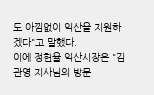도 아낌없이 익산을 지원하겠다"고 말했다.
이에 정헌율 익산시장은 "김관영 지사님의 방문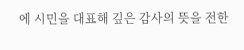에 시민을 대표해 깊은 감사의 뜻을 전한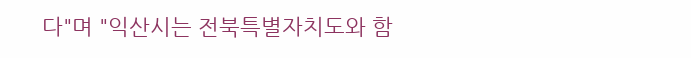다"며 "익산시는 전북특별자치도와 함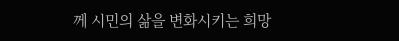께 시민의 삶을 변화시키는 희망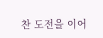찬 도전을 이어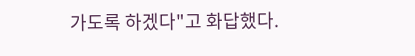가도록 하겠다"고 화답했다.